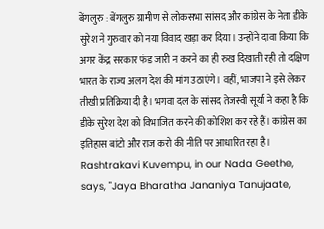बेंगलुरु : बेंगलुरु ग्रामीण से लोकसभा सांसद और कांग्रेस के नेता डीके सुरेश ने गुरुवार को नया विवाद खड़ा कर दिया। उन्होंने दावा किया कि अगर केंद्र सरकार फंड जारी न करने का ही रुख दिखाती रही तो दक्षिण भारत के राज्य अलग देश की मांग उठाएंगे। वहीं, भाजपा ने इसे लेकर तीखी प्रतिक्रिया दी है। भगवा दल के सांसद तेजस्वी सूर्या ने कहा है कि डीके सुरेश देश को विभाजित करने की कोशिश कर रहे हैं। कांग्रेस का इतिहास बांटो और राज करो की नीति पर आधारित रहा है।
Rashtrakavi Kuvempu, in our Nada Geethe, says, "Jaya Bharatha Jananiya Tanujaate,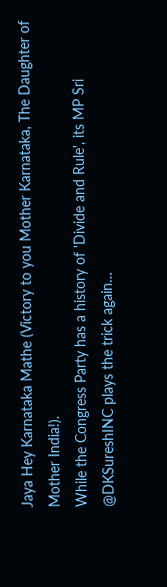Jaya Hey Karnataka Mathe (Victory to you Mother Karnataka, The Daughter of Mother India!).
While the Congress Party has a history of 'Divide and Rule', its MP Sri @DKSureshINC plays the trick again…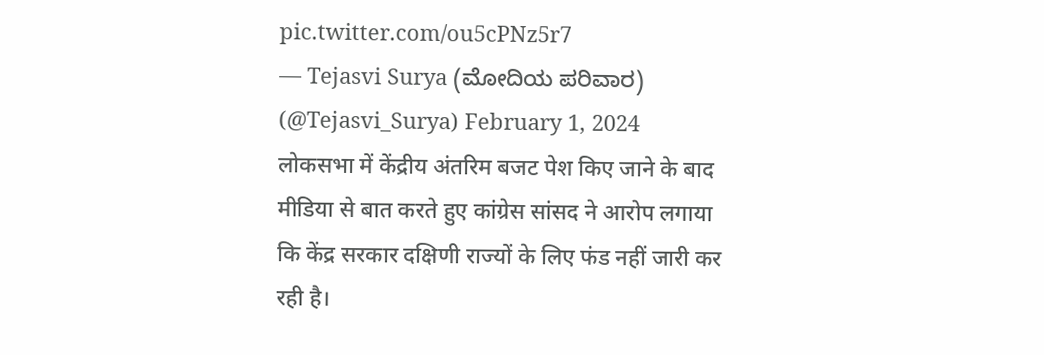pic.twitter.com/ou5cPNz5r7
— Tejasvi Surya (ಮೋದಿಯ ಪರಿವಾರ) (@Tejasvi_Surya) February 1, 2024
लोकसभा में केंद्रीय अंतरिम बजट पेश किए जाने के बाद मीडिया से बात करते हुए कांग्रेस सांसद ने आरोप लगाया कि केंद्र सरकार दक्षिणी राज्यों के लिए फंड नहीं जारी कर रही है।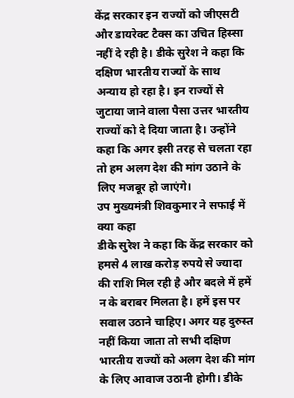केंद्र सरकार इन राज्यों को जीएसटी और डायरेक्ट टैक्स का उचित हिस्सा नहीं दे रही है। डीके सुरेश ने कहा कि दक्षिण भारतीय राज्यों के साथ अन्याय हो रहा है। इन राज्यों से जुटाया जाने वाला पैसा उत्तर भारतीय राज्यों को दे दिया जाता है। उन्होंने कहा कि अगर इसी तरह से चलता रहा तो हम अलग देश की मांग उठाने के लिए मजबूर हो जाएंगे।
उप मुख्यमंत्री शिवकुमार ने सफाई में क्या कहा
डीके सुरेश ने कहा कि केंद्र सरकार को हमसे 4 लाख करोड़ रुपये से ज्यादा की राशि मिल रही है और बदले में हमें न के बराबर मिलता है। हमें इस पर सवाल उठाने चाहिए। अगर यह दुरुस्त नहीं किया जाता तो सभी दक्षिण भारतीय राज्यों को अलग देश की मांग के लिए आवाज उठानी होगी। डीके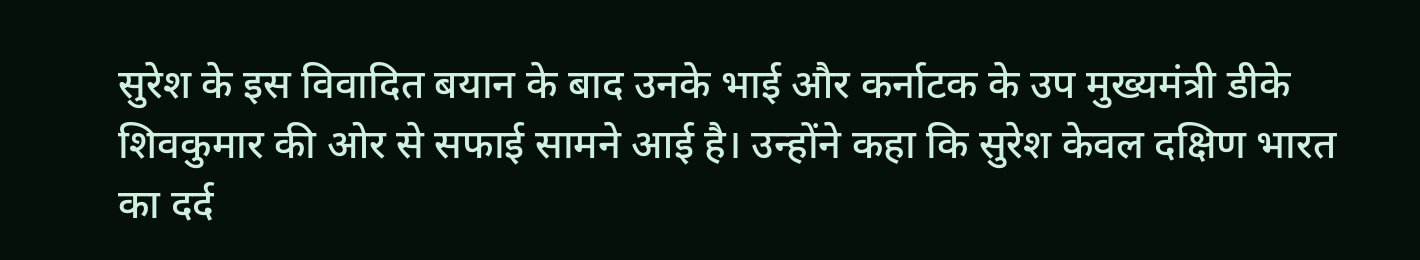सुरेश के इस विवादित बयान के बाद उनके भाई और कर्नाटक के उप मुख्यमंत्री डीके शिवकुमार की ओर से सफाई सामने आई है। उन्होंने कहा कि सुरेश केवल दक्षिण भारत का दर्द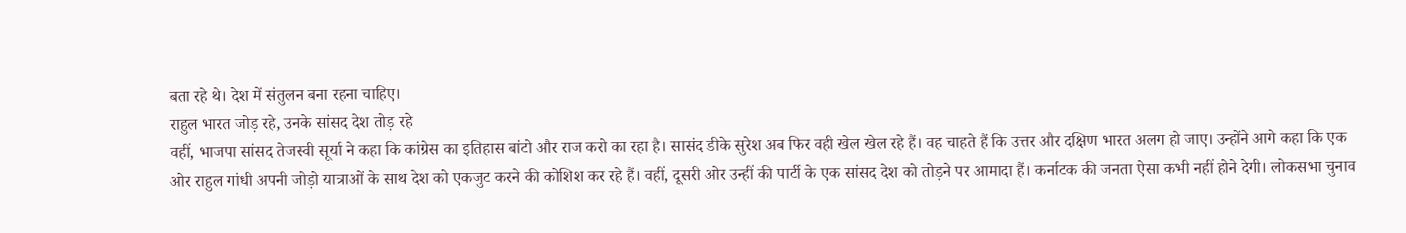बता रहे थे। देश में संतुलन बना रहना चाहिए।
राहुल भारत जोड़ रहे, उनके सांसद देश तोड़ रहे
वहीं, भाजपा सांसद तेजस्वी सूर्या ने कहा कि कांग्रेस का इतिहास बांटो और राज करो का रहा है। सासंद डीके सुरेश अब फिर वही खेल खेल रहे हैं। वह चाहते हैं कि उत्तर और दक्षिण भारत अलग हो जाए। उन्होंने आगे कहा कि एक ओर राहुल गांधी अपनी जोड़ो यात्राओं के साथ देश को एकजुट करने की कोशिश कर रहे हैं। वहीं, दूसरी ओर उन्हीं की पार्टी के एक सांसद देश को तोड़ने पर आमादा हैं। कर्नाटक की जनता ऐसा कभी नहीं होने देगी। लोकसभा चुनाव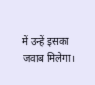में उन्हें इसका जवाब मिलेगा।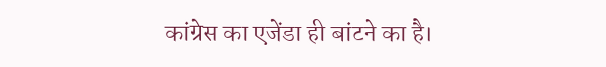कांग्रेस का एजेंडा ही बांटने का है।